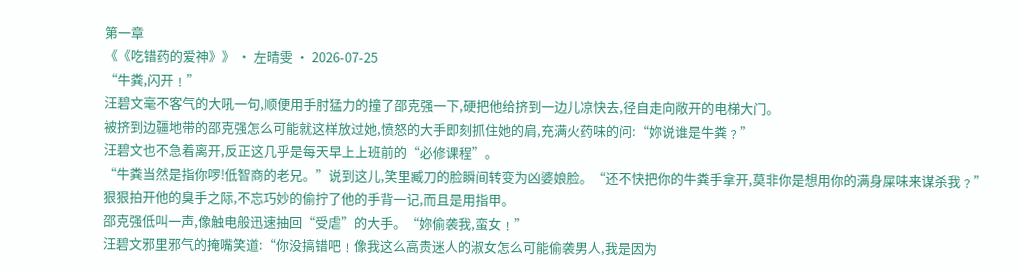第一章
《《吃错药的爱神》》 · 左晴雯 · 2026-07-25
“牛粪,闪开﹗”
汪碧文毫不客气的大吼一句,顺便用手肘猛力的撞了邵克强一下,硬把他给挤到一边儿凉快去,径自走向敞开的电梯大门。
被挤到边疆地带的邵克强怎么可能就这样放过她,愤怒的大手即刻抓住她的肩,充满火药味的问:“妳说谁是牛粪﹖”
汪碧文也不急着离开,反正这几乎是每天早上上班前的“必修课程”。
“牛粪当然是指你啰!低智商的老兄。”说到这儿,笑里臧刀的脸瞬间转变为凶婆娘脸。“还不快把你的牛粪手拿开,莫非你是想用你的满身屎味来谋杀我﹖”
狠狠拍开他的臭手之际,不忘巧妙的偷拧了他的手背一记,而且是用指甲。
邵克强低叫一声,像触电般迅速抽回“受虐”的大手。“妳偷袭我,蛮女﹗”
汪碧文邪里邪气的掩嘴笑道:“你没搞错吧﹗像我这么高贵迷人的淑女怎么可能偷袭男人,我是因为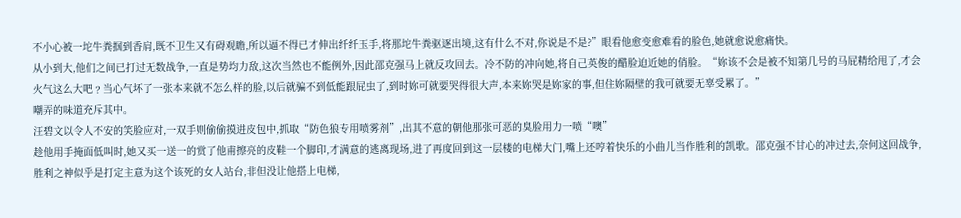不小心被一坨牛粪掴到香肩,既不卫生又有碍观瞻,所以逼不得已才伸出纤纤玉手,将那坨牛粪驱逐出境,这有什么不对,你说是不是?”眼看他愈变愈难看的脸色,她就愈说愈痛快。
从小到大,他们之间已打过无数战争,一直是势均力敌,这次当然也不能例外,因此邵克强马上就反攻回去。冷不防的冲向她,将自己英俊的醋脸迫近她的俏脸。“妳该不会是被不知第几号的马屁精给甩了,才会火气这么大吧﹖当心气坏了一张本来就不怎么样的脸,以后就骗不到低能跟屁虫了,到时妳可就要哭得很大声,本来妳哭是妳家的事,但住妳隔壁的我可就要无辜受累了。”
嘲弄的味道充斥其中。
汪碧文以令人不安的笑脸应对,一双手则偷偷摸进皮包中,抓取“防色狼专用喷雾剂”,出其不意的朝他那张可恶的臭脸用力一喷“噢”
趁他用手掩面低叫时,她又买一送一的赏了他甫擦亮的皮鞋一个脚印,才满意的逃离现场,进了再度回到这一层楼的电梯大门,嘴上还哼着快乐的小曲儿当作胜利的凯歌。邵克强不甘心的冲过去,奈何这回战争,胜利之神似乎是打定主意为这个该死的女人站台,非但没让他搭上电梯,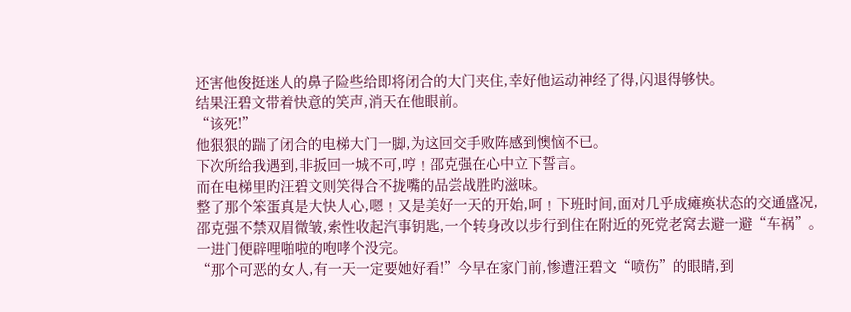还害他俊挺迷人的鼻子险些给即将闭合的大门夹住,幸好他运动神经了得,闪退得够快。
结果汪碧文带着快意的笑声,消天在他眼前。
“该死!”
他狠狠的踹了闭合的电梯大门一脚,为这回交手败阵感到懊恼不已。
下次所给我遇到,非扳回一城不可,哼﹗邵克强在心中立下誓言。
而在电梯里旳汪碧文则笑得合不拢嘴的品尝战胜旳滋味。
整了那个笨蛋真是大快人心,嗯﹗又是美好一天的开始,呵﹗下班时间,面对几乎成瘫痪状态的交通盛况,邵克强不禁双眉微皱,索性收起汽事钥匙,一个转身改以步行到住在附近的死党老窝去避一避“车祸”。
一进门便辟哩啪啦的咆哮个没完。
“那个可恶的女人,有一天一定要她好看!”今早在家门前,惨遭汪碧文“喷伤”的眼睛,到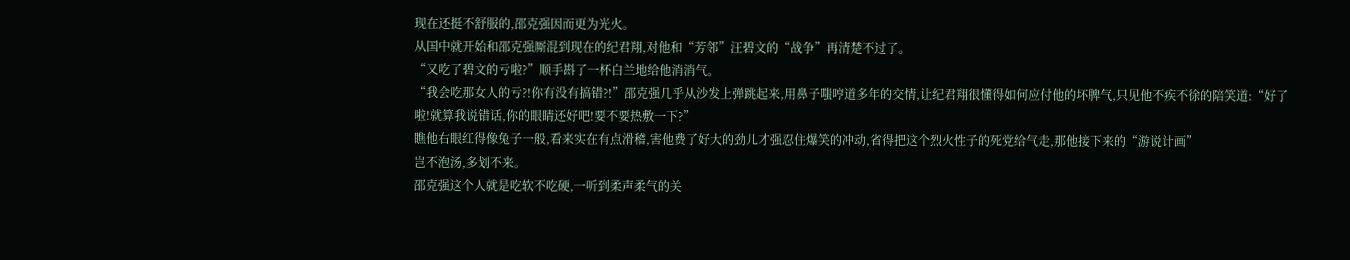现在还挺不舒服的,邵克强因而更为光火。
从国中就开始和邵克强厮混到现在的纪君翔,对他和“芳邻”汪碧文的“战争”再清楚不过了。
“又吃了碧文的亏啦?”顺手斟了一杯白兰地给他消消气。
“我会吃那女人的亏?!你有没有搞错?!”邵克强几乎从沙发上弹跳起来,用鼻子嗤哼道多年的交情,让纪君翔很懂得如何应付他的坏脾气,只见他不疾不徐的陪笑道:“好了啦!就算我说错话,你的眼睛还好吧!要不要热敷一下?”
瞧他右眼红得像兔子一般,看来实在有点滑稽,害他费了好大的劲儿才强忍住爆笑的冲动,省得把这个烈火性子的死党给气走,那他接下来的“游说计画”
岂不泡汤,多划不来。
邵克强这个人就是吃软不吃硬,一听到柔声柔气的关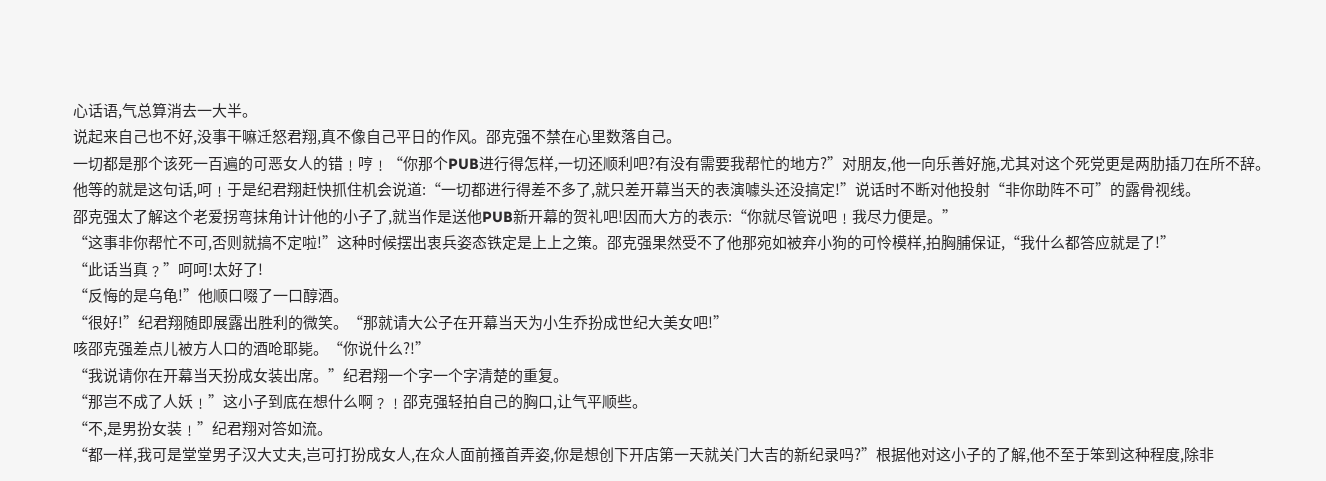心话语,气总算消去一大半。
说起来自己也不好,没事干嘛迁怒君翔,真不像自己平日的作风。邵克强不禁在心里数落自己。
一切都是那个该死一百遍的可恶女人的错﹗哼﹗“你那个PUB进行得怎样,一切还顺利吧?有没有需要我帮忙的地方?”对朋友,他一向乐善好施,尤其对这个死党更是两肋插刀在所不辞。
他等的就是这句话,呵﹗于是纪君翔赶快抓住机会说道:“一切都进行得差不多了,就只差开幕当天的表演噱头还没搞定!”说话时不断对他投射“非你助阵不可”的露骨视线。
邵克强太了解这个老爱拐弯抹角计计他的小子了,就当作是送他PUB新开幕的贺礼吧!因而大方的表示:“你就尽管说吧﹗我尽力便是。”
“这事非你帮忙不可,否则就搞不定啦!”这种时候摆出衷兵姿态铁定是上上之策。邵克强果然受不了他那宛如被弃小狗的可怜模样,拍胸脯保证,“我什么都答应就是了!”
“此话当真﹖”呵呵!太好了!
“反悔的是乌龟!”他顺口啜了一口醇酒。
“很好!”纪君翔随即展露出胜利的微笑。“那就请大公子在开幕当天为小生乔扮成世纪大美女吧!”
咳邵克强差点儿被方人口的酒呛耶毙。“你说什么?!”
“我说请你在开幕当天扮成女装出席。”纪君翔一个字一个字清楚的重复。
“那岂不成了人妖﹗”这小子到底在想什么啊﹖﹗邵克强轻拍自己的胸口,让气平顺些。
“不,是男扮女装﹗”纪君翔对答如流。
“都一样,我可是堂堂男子汉大丈夫,岂可打扮成女人,在众人面前搔首弄姿,你是想创下开店第一天就关门大吉的新纪录吗?”根据他对这小子的了解,他不至于笨到这种程度,除非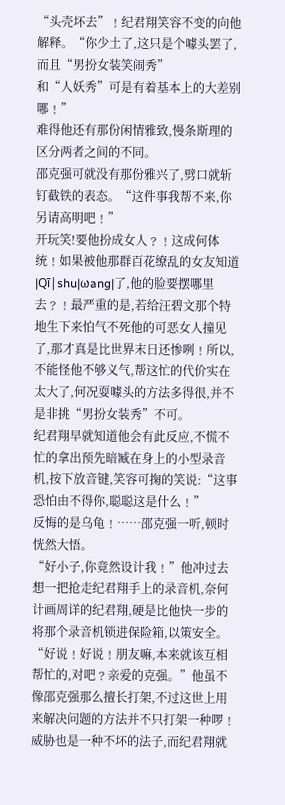“头壳坏去”﹗纪君翔笑容不变的向他解释。“你少土了,这只是个噱头罢了,而且“男扮女装笑闹秀”
和“人妖秀”可是有着基本上的大差别哪﹗”
难得他还有那份闲情雅致,慢条斯理的区分两者之间的不同。
邵克强可就没有那份雅兴了,劈口就斩钉截铁的表态。“这件事我帮不来,你另请高明吧﹗”
开玩笑!要他扮成女人﹖﹗这成何体统﹗如果被他那群百花缭乱的女友知道|Qī|shu|ωang|了,他的脸要摆哪里去﹖﹗最严重的是,若给汪碧文那个特地生下来怕气不死他的可恶女人撞见了,那才真是比世界末日还惨咧﹗所以,不能怪他不够义气,帮这忙的代价实在太大了,何况耍噱头的方法多得很,并不是非挑“男扮女装秀”不可。
纪君翔早就知道他会有此反应,不慌不忙的拿出预先暗臧在身上的小型录音机,按下放音键,笑容可掬的笑说:“这事恐怕由不得你,聪聪这是什么﹗”
反悔的是乌龟﹗……邵克强一听,顿时恍然大悟。
“好小子,你竟然设计我﹗”他冲过去想一把抢走纪君翔手上的录音机,奈何计画周详的纪君翔,硬是比他快一步的将那个录音机锁进保险箱,以策安全。
“好说﹗好说﹗朋友嘛,本来就该互相帮忙的,对吧﹖亲爱的克强。”他虽不像邵克强那么擅长打架,不过这世上用来解决问题的方法并不只打架一种啰﹗威胁也是一种不坏的法子,而纪君翔就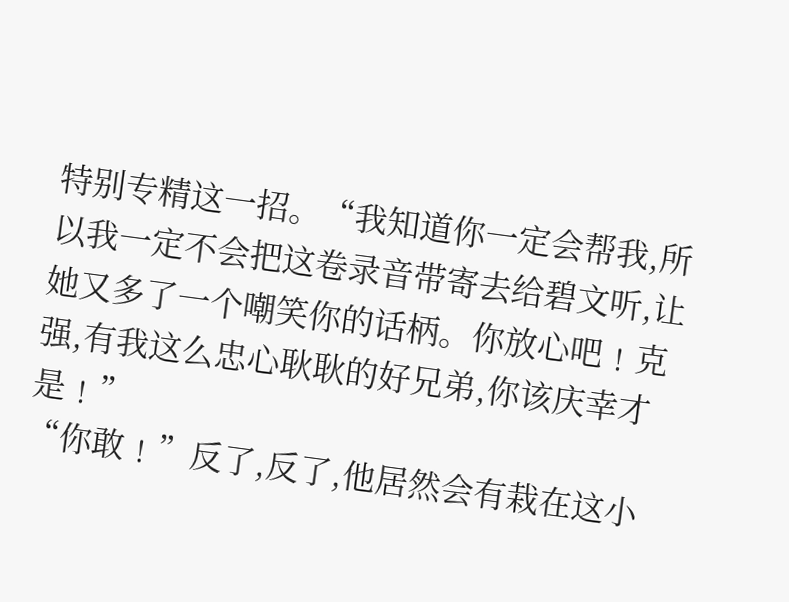特别专精这一招。“我知道你一定会帮我,所以我一定不会把这卷录音带寄去给碧文听,让她又多了一个嘲笑你的话柄。你放心吧﹗克强,有我这么忠心耿耿的好兄弟,你该庆幸才是﹗”
“你敢﹗”反了,反了,他居然会有栽在这小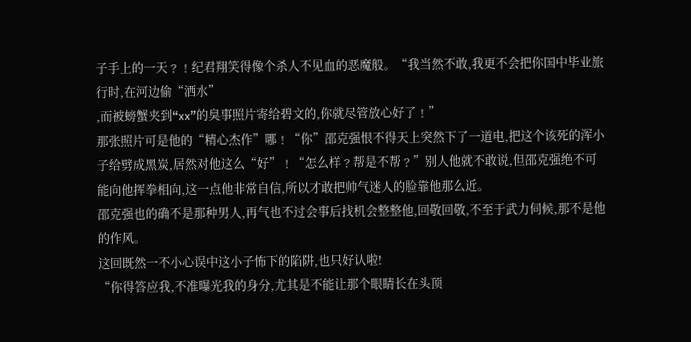子手上的一天﹖﹗纪君翔笑得像个杀人不见血的恶魔般。“我当然不敢,我更不会把你国中毕业旅行时,在河边偷“洒水”
,而被螃蟹夹到“xx”的臭事照片寄给碧文的,你就尽管放心好了﹗”
那张照片可是他的“精心杰作”哪﹗“你”邵克强恨不得天上突然下了一道电,把这个该死的浑小子给劈成黑炭,居然对他这么“好”﹗“怎么样﹖帮是不帮﹖”别人他就不敢说,但邵克强绝不可能向他挥拳相向,这一点他非常自信,所以才敢把帅气迷人的脸靠他那么近。
邵克强也的确不是那种男人,再气也不过会事后找机会整整他,回敬回敬,不至于武力伺候,那不是他的作风。
这回既然一不小心误中这小子怖下的陷阱,也只好认啦!
“你得答应我,不准曝光我的身分,尤其是不能让那个眼睛长在头顶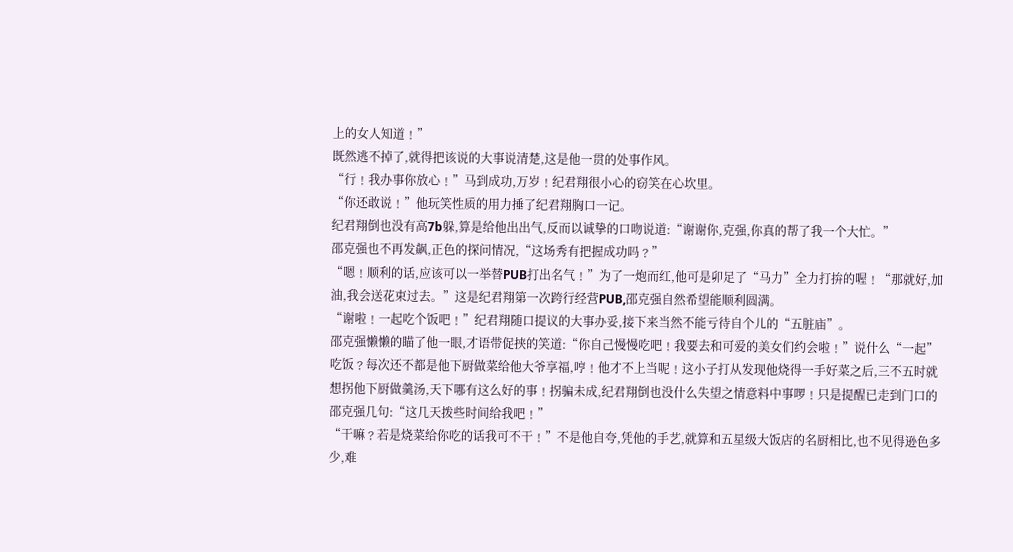上的女人知道﹗”
既然逃不掉了,就得把该说的大事说清楚,这是他一贯的处事作风。
“行﹗我办事你放心﹗”马到成功,万岁﹗纪君翔很小心的窃笑在心坎里。
“你还敢说﹗”他玩笑性质的用力捶了纪君翔胸口一记。
纪君翔倒也没有高7b躲,算是给他出出气,反而以诚挚的口吻说道:“谢谢你,克强,你真的帮了我一个大忙。”
邵克强也不再发飙,正色的探问情况,“这场秀有把握成功吗﹖”
“嗯﹗顺利的话,应该可以一举替PUB打出名气﹗”为了一炮而红,他可是卯足了“马力”全力打拚的喔﹗“那就好,加油,我会送花束过去。”这是纪君翔第一次跨行经营PUB,邵克强自然希望能顺利圆满。
“谢啦﹗一起吃个饭吧﹗”纪君翔随口提议的大事办妥,接下来当然不能亏待自个儿的“五脏庙”。
邵克强懒懒的瞄了他一眼,才语带促挟的笑道:“你自己慢慢吃吧﹗我要去和可爱的美女们约会啦﹗”说什么“一起”吃饭﹖每次还不都是他下厨做菜给他大爷享福,哼﹗他才不上当呢﹗这小子打从发现他烧得一手好菜之后,三不五时就想拐他下厨做羹汤,天下哪有这么好的事﹗拐骗未成,纪君翔倒也没什么失望之情意料中事啰﹗只是提醒已走到门口的邵克强几句:“这几天拨些时间给我吧﹗”
“干嘛﹖若是烧菜给你吃的话我可不干﹗”不是他自夸,凭他的手艺,就算和五星级大饭店的名厨相比,也不见得逊色多少,难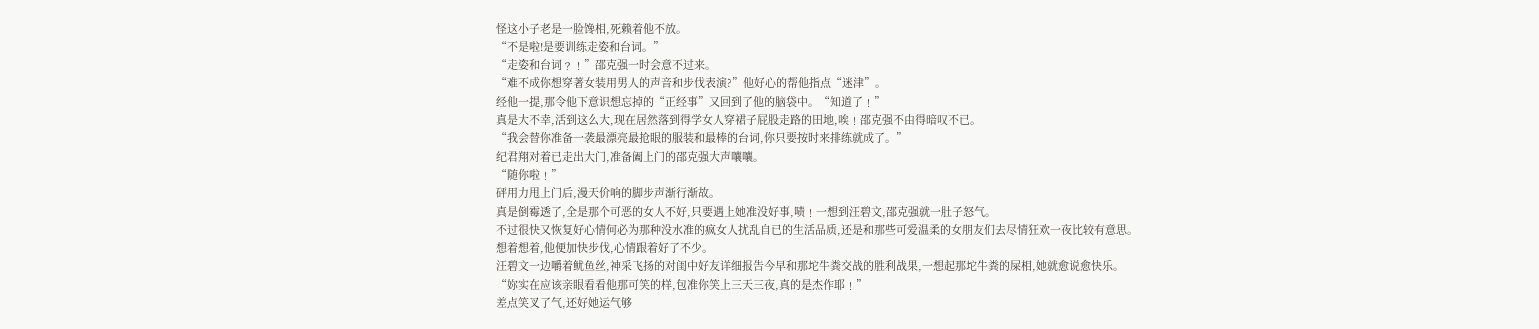怪这小子老是一脸馋相,死赖着他不放。
“不是啦!是要训练走姿和台词。”
“走姿和台词﹖﹗”邵克强一时会意不过来。
“难不成你想穿著女装用男人的声音和步伐表演?”他好心的帮他指点“迷津”。
经他一提,那令他下意识想忘掉的“正经事”又回到了他的脑袋中。“知道了﹗”
真是大不幸,活到这么大,现在居然落到得学女人穿裙子屁股走路的田地,唉﹗邵克强不由得暗叹不已。
“我会替你准备一袭最漂亮最抢眼的服装和最棒的台词,你只要按时来排练就成了。”
纪君翔对着已走出大门,准备阖上门的邵克强大声嚷嚷。
“随你啦﹗”
砰用力甩上门后,漫天价响的脚步声渐行渐故。
真是倒霉透了,全是那个可恶的女人不好,只要遇上她准没好事,啧﹗一想到汪碧文,邵克强就一肚子怒气。
不过很快又恢复好心情何必为那种没水准的疯女人扰乱自已的生活品质,还是和那些可爱温柔的女朋友们去尽情狂欢一夜比较有意思。
想着想着,他便加快步伐,心情跟着好了不少。
汪碧文一边嚼着鱿鱼丝,神采飞扬的对闺中好友详细报告今早和那坨牛粪交战的胜利战果,一想起那坨牛粪的屎相,她就愈说愈快乐。
“妳实在应该亲眼看看他那可笑的样,包准你笑上三天三夜,真的是杰作耶﹗”
差点笑叉了气,还好她运气够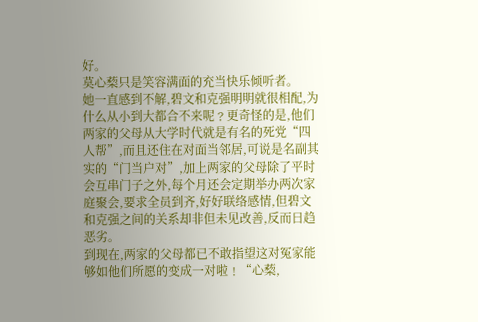好。
莫心蔾只是笑容满面的充当快乐倾听者。
她一直感到不解,碧文和克强明明就很相配,为什么从小到大都合不来呢﹖更奇怪的是,他们两家的父母从大学时代就是有名的死党“四人帮”,而且还住在对面当邻居,可说是名副其实的“门当户对”,加上两家的父母除了平时会互串门子之外,每个月还会定期举办两次家庭聚会,要求全员到齐,好好联络感情,但碧文和克强之间的关系却非但未见改善,反而日趋恶劣。
到现在,两家的父母都已不敢指望这对冤家能够如他们所愿的变成一对啦﹗“心蔾,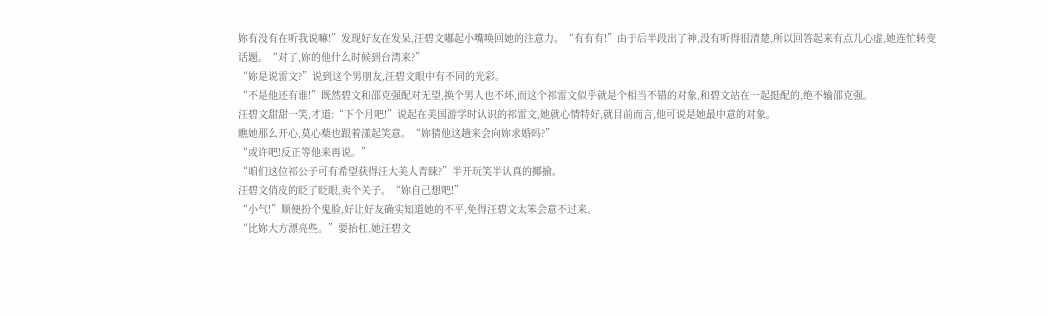妳有没有在听我说嘛!”发现好友在发呆,汪碧文嘟起小嘴唤回她的注意力。“有有有!”由于后半段出了神,没有听得很清楚,所以回答起来有点儿心虚,她连忙转变话题。“对了,妳的他什么时候到台湾来?”
“妳是说雷文?”说到这个男朋友,汪碧文眼中有不同的光彩。
“不是他还有谁!”既然碧文和邵克强配对无望,换个男人也不坏,而这个祁雷文似乎就是个相当不错的对象,和碧文站在一起挺配的,绝不输邵克强。
汪碧文甜甜一笑,才道:“下个月吧!”说起在美国游学时认识的祁雷文,她就心情特好,就目前而言,他可说是她最中意的对象。
瞧她那么开心,莫心蔾也跟着漾起笑意。“妳猜他这趟来会向妳求婚吗?”
“或许吧!反正等他来再说。”
“咱们这位祁公子可有希望获得汪大美人青睐?”半开玩笑半认真的揶揄。
汪碧文俏皮的眨了眨眼,卖个关子。“妳自己想吧!”
“小气!”顺便扮个鬼脸,好让好友确实知道她的不平,免得汪碧文太笨会意不过来。
“比妳大方漂亮些。”要抬杠,她汪碧文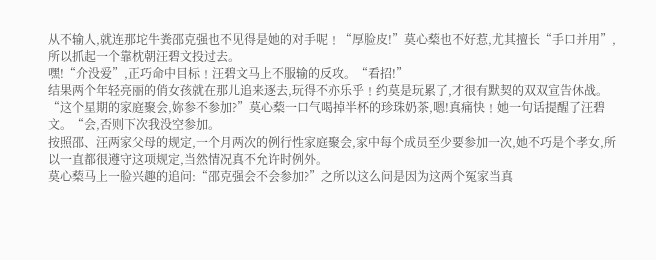从不输人,就连那坨牛粪邵克强也不见得是她的对手呢﹗“厚脸皮!”莫心蔾也不好惹,尤其擅长“手口并用”,所以抓起一个靠枕朝汪碧文投过去。
嘿!“介没爱”,正巧命中目标﹗汪碧文马上不服输的反攻。“看招!”
结果两个年轻亮丽的俏女孩就在那儿追来逐去,玩得不亦乐乎﹗约莫是玩累了,才很有默契的双双宣告休战。
“这个星期的家庭聚会,妳参不参加?”莫心蔾一口气喝掉半杯的珍珠奶茶,嗯!真痛快﹗她一句话提醒了汪碧文。“会,否则下次我没空参加。
按照邵、汪两家父母的规定,一个月两次的例行性家庭聚会,家中每个成员至少要参加一次,她不巧是个孝女,所以一直都很遵守这项规定,当然情况真不允许时例外。
莫心蔾马上一脸兴趣的追问:“邵克强会不会参加?”之所以这么问是因为这两个冤家当真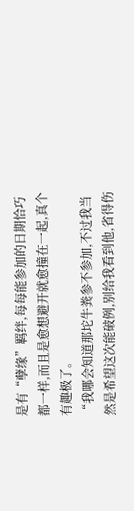是有“孽缘”羁绊,每每能参加的日期恰巧都一样,而且是愈想避开就愈撞在一起,真个有趣极了。
“我哪会知道那坨牛粪参不参加,不过我当然是希望这次能破例,别给我看到他,省得伤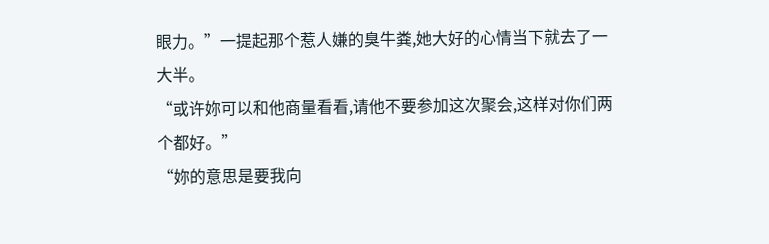眼力。”一提起那个惹人嫌的臭牛粪,她大好的心情当下就去了一大半。
“或许妳可以和他商量看看,请他不要参加这次聚会,这样对你们两个都好。”
“妳的意思是要我向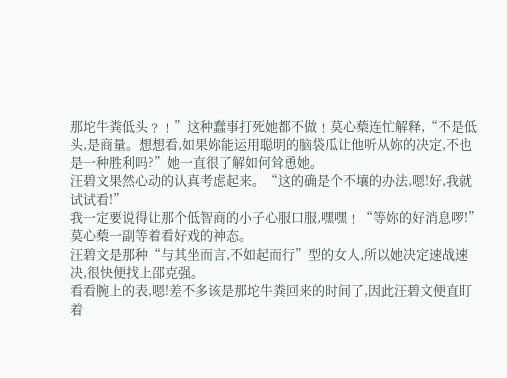那坨牛粪低头﹖﹗”这种蠢事打死她都不做﹗莫心蔾连忙解释,“不是低头,是商量。想想看,如果妳能运用聪明的脑袋瓜让他听从妳的决定,不也是一种胜利吗?”她一直很了解如何耸恿她。
汪碧文果然心动的认真考虑起来。“这的确是个不壤的办法,嗯!好,我就试试看!”
我一定要说得让那个低智商的小子心服口服,嘿嘿﹗“等妳的好消息啰!”
莫心蔾一副等着看好戏的神态。
汪碧文是那种“与其坐而言,不如起而行”型的女人,所以她决定速战速决,很快便找上邵克强。
看看腕上的表,嗯!差不多该是那坨牛粪回来的时间了,因此汪碧文便直盯着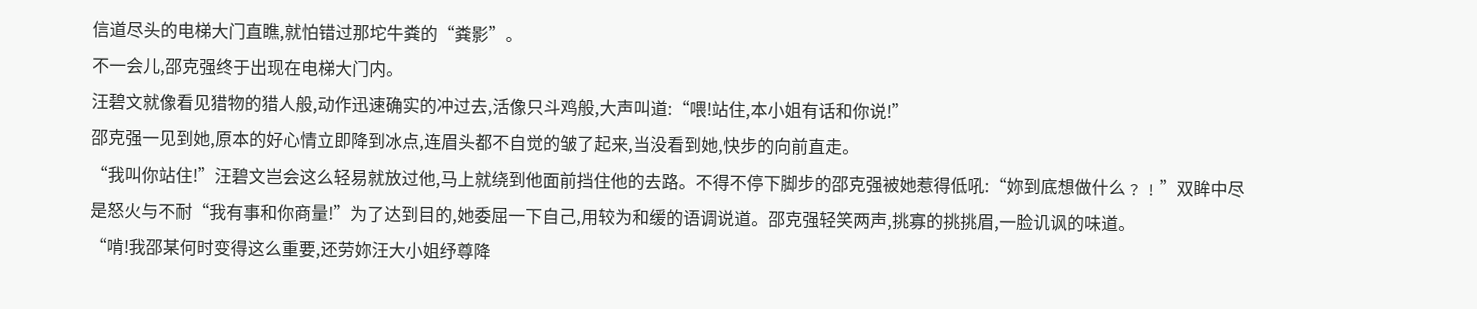信道尽头的电梯大门直瞧,就怕错过那坨牛粪的“粪影”。
不一会儿,邵克强终于出现在电梯大门内。
汪碧文就像看见猎物的猎人般,动作迅速确实的冲过去,活像只斗鸡般,大声叫道:“喂!站住,本小姐有话和你说!”
邵克强一见到她,原本的好心情立即降到冰点,连眉头都不自觉的皱了起来,当没看到她,快步的向前直走。
“我叫你站住!”汪碧文岂会这么轻易就放过他,马上就绕到他面前挡住他的去路。不得不停下脚步的邵克强被她惹得低吼:“妳到底想做什么﹖﹗”双眸中尽是怒火与不耐“我有事和你商量!”为了达到目的,她委屈一下自己,用较为和缓的语调说道。邵克强轻笑两声,挑寡的挑挑眉,一脸讥讽的味道。
“啃!我邵某何时变得这么重要,还劳妳汪大小姐纾尊降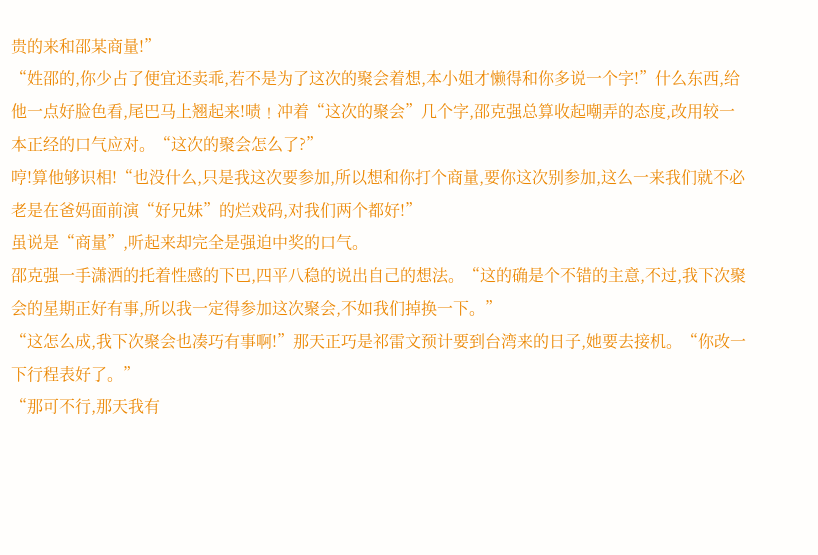贵的来和邵某商量!”
“姓邵的,你少占了便宜还卖乖,若不是为了这次的聚会着想,本小姐才懒得和你多说一个字!”什么东西,给他一点好脸色看,尾巴马上翘起来!啧﹗冲着“这次的聚会”几个字,邵克强总算收起嘲弄的态度,改用较一本正经的口气应对。“这次的聚会怎么了?”
哼!算他够识相!“也没什么,只是我这次要参加,所以想和你打个商量,要你这次别参加,这么一来我们就不必老是在爸妈面前演“好兄妹”的烂戏码,对我们两个都好!”
虽说是“商量”,听起来却完全是强迫中奖的口气。
邵克强一手潇洒的托着性感的下巴,四平八稳的说出自己的想法。“这的确是个不错的主意,不过,我下次聚会的星期正好有事,所以我一定得参加这次聚会,不如我们掉换一下。”
“这怎么成,我下次聚会也凑巧有事啊!”那天正巧是祁雷文预计要到台湾来的日子,她要去接机。“你改一下行程表好了。”
“那可不行,那天我有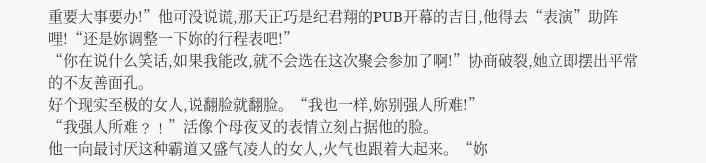重要大事要办!”他可没说谎,那天正巧是纪君翔的PUB开幕的吉日,他得去“表演”助阵哩!“还是妳调整一下妳的行程表吧!”
“你在说什么笑话,如果我能改,就不会选在这次聚会参加了啊!”协商破裂,她立即摆出平常的不友善面孔。
好个现实至极的女人,说翻脸就翻脸。“我也一样,妳别强人所难!”
“我强人所难﹖﹗”活像个母夜叉的表情立刻占据他的脸。
他一向最讨厌这种霸道又盛气凌人的女人,火气也跟着大起来。“妳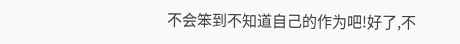不会笨到不知道自己的作为吧!好了,不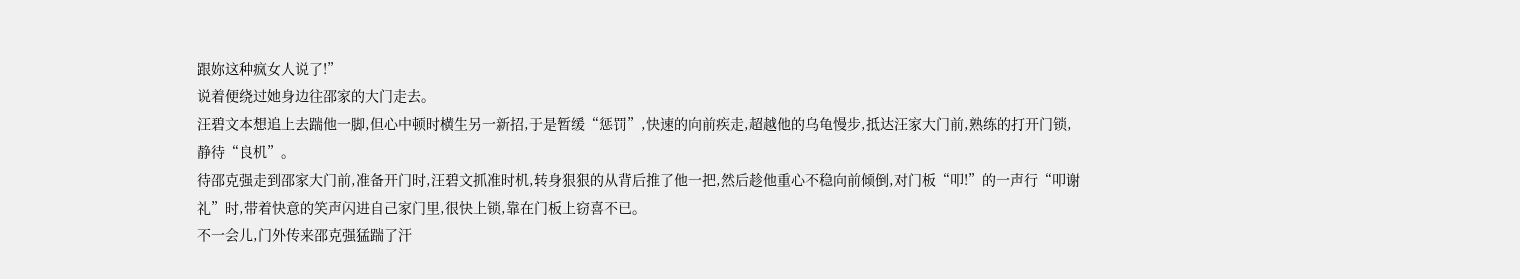跟妳这种疯女人说了!”
说着便绕过她身边往邵家的大门走去。
汪碧文本想追上去踹他一脚,但心中顿时横生另一新招,于是暂缓“惩罚”,快速的向前疾走,超越他的乌龟慢步,抵达汪家大门前,熟练的打开门锁,静待“良机”。
待邵克强走到邵家大门前,准备开门时,汪碧文抓准时机,转身狠狠的从背后推了他一把,然后趁他重心不稳向前倾倒,对门板“叩!”的一声行“叩谢礼”时,带着快意的笑声闪进自己家门里,很快上锁,靠在门板上窃喜不已。
不一会儿,门外传来邵克强猛踹了汗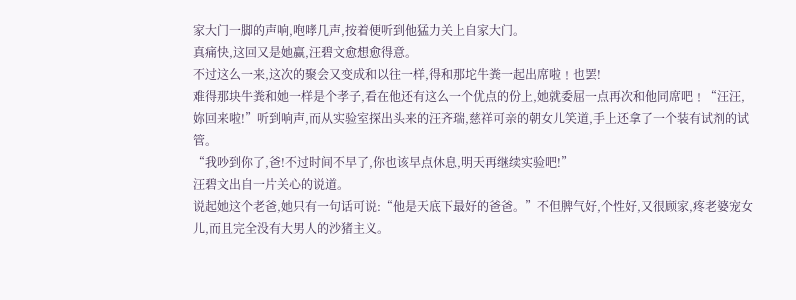家大门一脚的声响,咆哮几声,按着便听到他猛力关上自家大门。
真痛快,这回又是她赢,汪碧文愈想愈得意。
不过这么一来,这次的聚会又变成和以往一样,得和那坨牛粪一起出席啦﹗也罢!
难得那块牛粪和她一样是个孝子,看在他还有这么一个优点的份上,她就委屈一点再次和他同席吧﹗“汪汪,妳回来啦!”听到响声,而从实验室探出头来的汪齐瑞,慈祥可亲的朝女儿笑道,手上还拿了一个装有试剂的试管。
“我吵到你了,爸!不过时间不早了,你也该早点休息,明天再继续实验吧!”
汪碧文出自一片关心的说道。
说起她这个老爸,她只有一句话可说:“他是天底下最好的爸爸。”不但脾气好,个性好,又很顾家,疼老婆宠女儿,而且完全没有大男人的沙猪主义。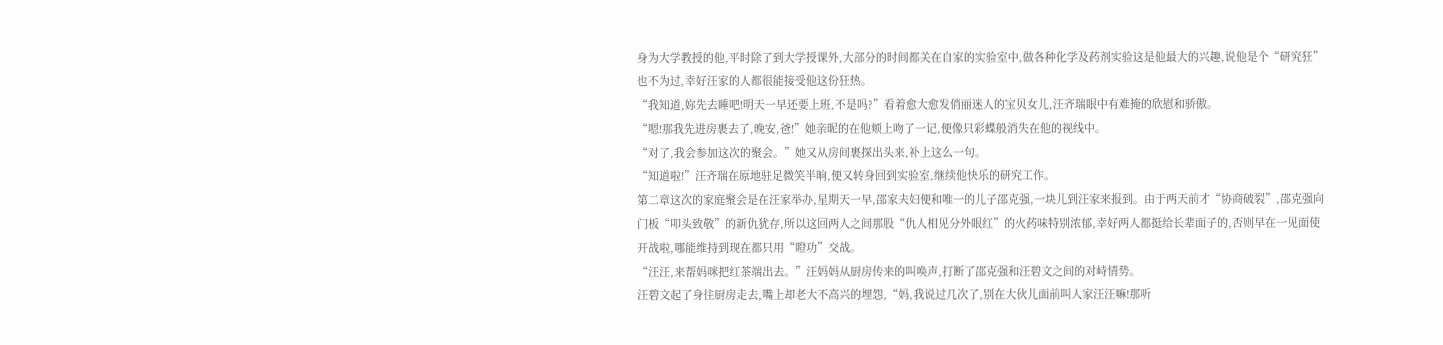身为大学教授的他,平时除了到大学授课外,大部分的时间都关在自家的实验室中,做各种化学及药剂实验这是他最大的兴趣,说他是个“研究狂”也不为过,幸好汪家的人都很能接受他这份狂热。
“我知道,妳先去睡吧!明天一早还要上班,不是吗?”看着愈大愈发俏丽迷人的宝贝女儿,汪齐瑞眼中有难掩的欣慰和骄傲。
“嗯!那我先进房裹去了,晚安,爸!”她亲昵的在他颊上吻了一记,便像只彩蝶般消失在他的视线中。
“对了,我会参加这次的聚会。”她又从房间裹探出头来,补上这么一句。
“知道啦!”汪齐瑞在原地驻足微笑半晌,便又转身回到实验室,继续他快乐的研究工作。
第二章这次的家庭聚会是在汪家举办,星期天一早,邵家夫妇便和唯一的儿子邵克强,一块儿到汪家来报到。由于两天前才“协商破裂”,邵克强向门板“叩头致敬”的新仇犹存,所以这回两人之间那股“仇人相见分外眼红”的火药味特别浓郁,幸好两人都挺给长辈面子的,否则早在一见面使开战啦,哪能维持到现在都只用“瞪功”交战。
“汪汪,来帮妈咪把红茶端出去。”汪妈妈从厨房传来的叫唤声,打断了邵克强和汪碧文之间的对峙情势。
汪碧文起了身往厨房走去,嘴上却老大不高兴的埋怨,“妈,我说过几次了,别在大伙儿面前叫人家汪汪嘛!那听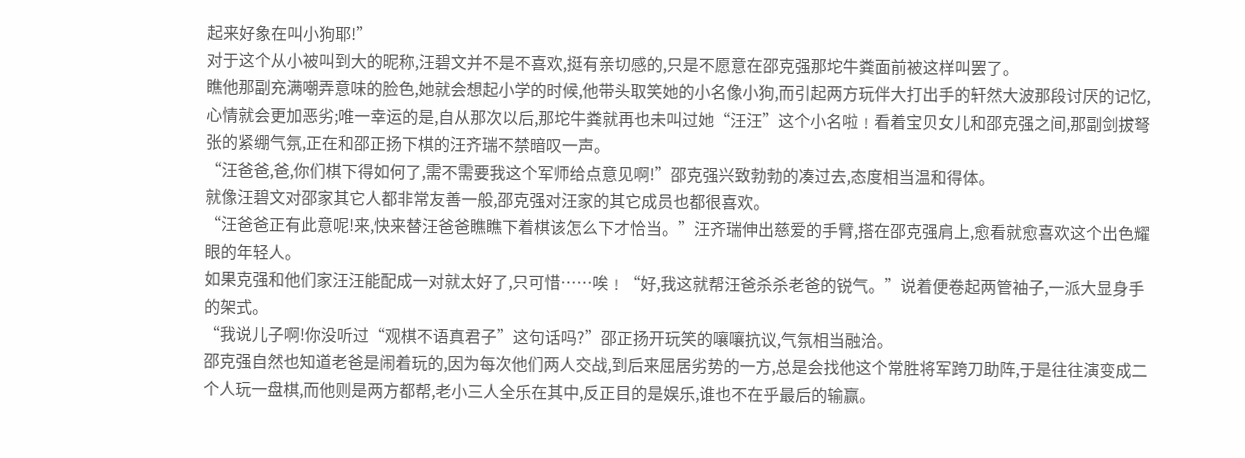起来好象在叫小狗耶!”
对于这个从小被叫到大的昵称,汪碧文并不是不喜欢,挺有亲切感的,只是不愿意在邵克强那坨牛粪面前被这样叫罢了。
瞧他那副充满嘲弄意味的脸色,她就会想起小学的时候,他带头取笑她的小名像小狗,而引起两方玩伴大打出手的轩然大波那段讨厌的记忆,心情就会更加恶劣;唯一幸运的是,自从那次以后,那坨牛粪就再也未叫过她“汪汪”这个小名啦﹗看着宝贝女儿和邵克强之间,那副剑拔弩张的紧绷气氛,正在和邵正扬下棋的汪齐瑞不禁暗叹一声。
“汪爸爸,爸,你们棋下得如何了,需不需要我这个军师给点意见啊!”邵克强兴致勃勃的凑过去,态度相当温和得体。
就像汪碧文对邵家其它人都非常友善一般,邵克强对汪家的其它成员也都很喜欢。
“汪爸爸正有此意呢!来,快来替汪爸爸瞧瞧下着棋该怎么下才恰当。”汪齐瑞伸出慈爱的手臂,搭在邵克强肩上,愈看就愈喜欢这个出色耀眼的年轻人。
如果克强和他们家汪汪能配成一对就太好了,只可惜……唉﹗“好,我这就帮汪爸杀杀老爸的锐气。”说着便卷起两管袖子,一派大显身手的架式。
“我说儿子啊!你没听过“观棋不语真君子”这句话吗?”邵正扬开玩笑的嚷嚷抗议,气氛相当融洽。
邵克强自然也知道老爸是闹着玩的,因为每次他们两人交战,到后来屈居劣势的一方,总是会找他这个常胜将军跨刀助阵,于是往往演变成二个人玩一盘棋,而他则是两方都帮,老小三人全乐在其中,反正目的是娱乐,谁也不在乎最后的输赢。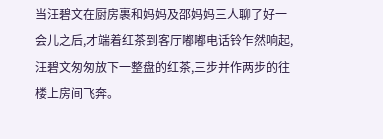当汪碧文在厨房裹和妈妈及邵妈妈三人聊了好一会儿之后,才端着红茶到客厅嘟嘟电话铃乍然响起,汪碧文匆匆放下一整盘的红茶,三步并作两步的往楼上房间飞奔。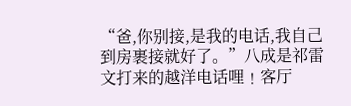“爸,你别接,是我的电话,我自己到房裹接就好了。”八成是祁雷文打来的越洋电话哩﹗客厅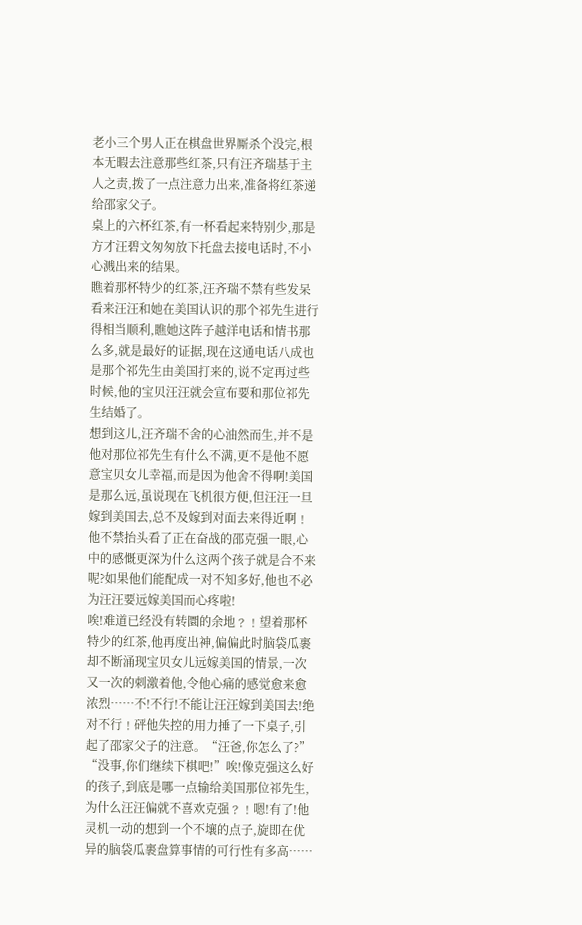老小三个男人正在棋盘世界厮杀个没完,根本无暇去注意那些红茶,只有汪齐瑞基于主人之责,拨了一点注意力出来,准备将红茶递给邵家父子。
桌上的六杯红茶,有一杯看起来特别少,那是方才汪碧文匆匆放下托盘去接电话时,不小心溅出来的结果。
瞧着那杯特少的红茶,汪齐瑞不禁有些发呆看来汪汪和她在美国认识的那个祁先生进行得相当顺利,瞧她这阵子越洋电话和情书那么多,就是最好的证据,现在这通电话八成也是那个祁先生由美国打来的,说不定再过些时候,他的宝贝汪汪就会宣布要和那位祁先生结婚了。
想到这儿,汪齐瑞不舍的心油然而生,并不是他对那位祁先生有什么不满,更不是他不愿意宝贝女儿幸福,而是因为他舍不得啊!美国是那么远,虽说现在飞机很方便,但汪汪一旦嫁到美国去,总不及嫁到对面去来得近啊﹗他不禁抬头看了正在奋战的邵克强一眼,心中的感慨更深为什么这两个孩子就是合不来呢?如果他们能配成一对不知多好,他也不必为汪汪要远嫁美国而心疼啦!
唉!难道已经没有转圜的余地﹖﹗望着那杯特少的红茶,他再度出神,偏偏此时脑袋瓜裹却不断涌现宝贝女儿远嫁美国的情景,一次又一次的刺激着他,令他心痛的感觉愈来愈浓烈……不!不行!不能让汪汪嫁到美国去!绝对不行﹗砰他失控的用力捶了一下桌子,引起了邵家父子的注意。“汪爸,你怎么了?”
“没事,你们继续下棋吧!”唉!像克强这么好的孩子,到底是哪一点输给美国那位祁先生,为什么汪汪偏就不喜欢克强﹖﹗嗯!有了!他灵机一动的想到一个不壤的点子,旋即在优异的脑袋瓜裹盘算事情的可行性有多高……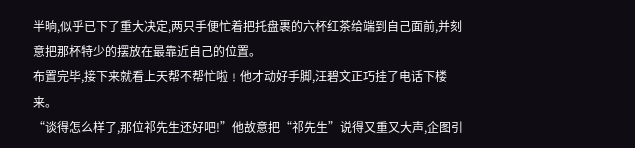半晌,似乎已下了重大决定,两只手便忙着把托盘裹的六杯红茶给端到自己面前,并刻意把那杯特少的摆放在最靠近自己的位置。
布置完毕,接下来就看上天帮不帮忙啦﹗他才动好手脚,汪碧文正巧挂了电话下楼来。
“谈得怎么样了,那位祁先生还好吧!”他故意把“祁先生”说得又重又大声,企图引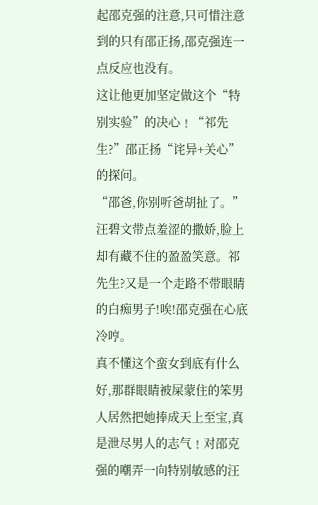起邵克强的注意,只可惜注意到的只有邵正扬,邵克强连一点反应也没有。
这让他更加坚定做这个“特别实验”的决心﹗“祁先生?”邵正扬“诧异+关心”的探问。
“邵爸,你别听爸胡扯了。”汪碧文带点羞涩的撒娇,脸上却有藏不住的盈盈笑意。祁先生?又是一个走路不带眼睛的白痴男子!唉!邵克强在心底冷哼。
真不懂这个蛮女到底有什么好,那群眼睛被屎蒙住的笨男人居然把她捧成天上至宝,真是泄尽男人的志气﹗对邵克强的嘲弄一向特别敏感的汪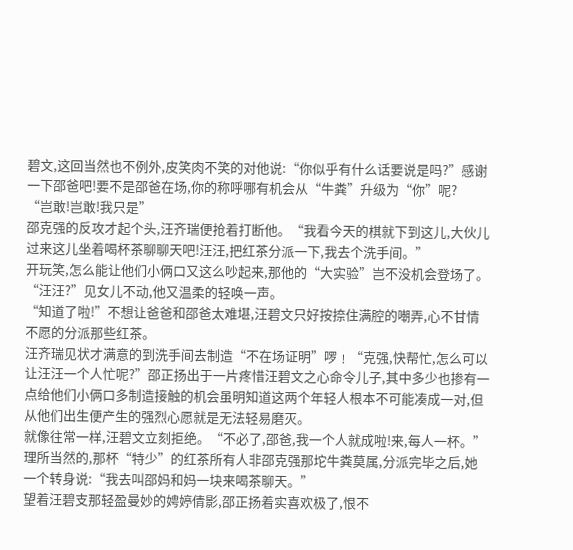碧文,这回当然也不例外,皮笑肉不笑的对他说:“你似乎有什么话要说是吗?”感谢一下邵爸吧!要不是邵爸在场,你的称呼哪有机会从“牛粪”升级为“你”呢?
“岂敢!岂敢!我只是”
邵克强的反攻才起个头,汪齐瑞便抢着打断他。“我看今天的棋就下到这儿,大伙儿过来这儿坐着喝杯茶聊聊天吧!汪汪,把红茶分派一下,我去个洗手间。”
开玩笑,怎么能让他们小俩口又这么吵起来,那他的“大实验”岂不没机会登场了。“汪汪?”见女儿不动,他又温柔的轻唤一声。
“知道了啦!”不想让爸爸和邵爸太难堪,汪碧文只好按捺住满腔的嘲弄,心不甘情不愿的分派那些红茶。
汪齐瑞见状才满意的到洗手间去制造“不在场证明”啰﹗“克强,快帮忙,怎么可以让汪汪一个人忙呢?”邵正扬出于一片疼惜汪碧文之心命令儿子,其中多少也掺有一点给他们小俩口多制造接触的机会虽明知道这两个年轻人根本不可能凑成一对,但从他们出生便产生的强烈心愿就是无法轻易磨灭。
就像往常一样,汪碧文立刻拒绝。“不必了,邵爸,我一个人就成啦!来,每人一杯。”理所当然的,那杯“特少”的红茶所有人非邵克强那坨牛粪莫属,分派完毕之后,她一个转身说:“我去叫邵妈和妈一块来喝茶聊天。”
望着汪碧支那轻盈曼妙的娉婷倩影,邵正扬着实喜欢极了,恨不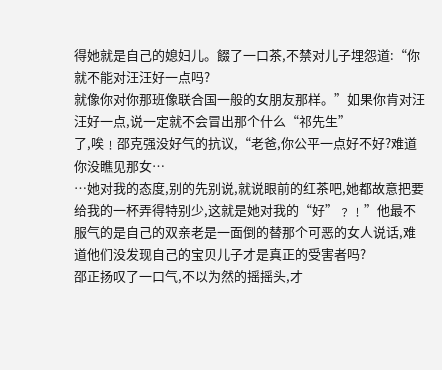得她就是自己的媳妇儿。餟了一口茶,不禁对儿子埋怨道:“你就不能对汪汪好一点吗?
就像你对你那班像联合国一般的女朋友那样。”如果你肯对汪汪好一点,说一定就不会冒出那个什么“祁先生”
了,唉﹗邵克强没好气的抗议,“老爸,你公平一点好不好?难道你没瞧见那女…
…她对我的态度,别的先别说,就说眼前的红茶吧,她都故意把要给我的一杯弄得特别少,这就是她对我的“好”﹖﹗”他最不服气的是自己的双亲老是一面倒的替那个可恶的女人说话,难道他们没发现自己的宝贝儿子才是真正的受害者吗?
邵正扬叹了一口气,不以为然的摇摇头,才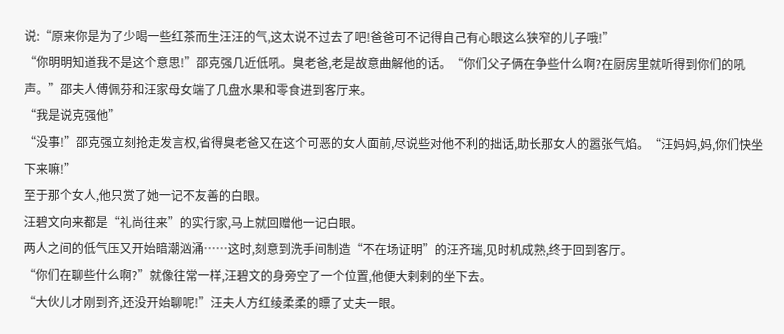说:“原来你是为了少喝一些红茶而生汪汪的气,这太说不过去了吧!爸爸可不记得自己有心眼这么狭窄的儿子哦!”
“你明明知道我不是这个意思!”邵克强几近低吼。臭老爸,老是故意曲解他的话。“你们父子俩在争些什么啊?在厨房里就听得到你们的吼声。”邵夫人傅佩芬和汪家母女端了几盘水果和零食进到客厅来。
“我是说克强他”
“没事!”邵克强立刻抢走发言权,省得臭老爸又在这个可恶的女人面前,尽说些对他不利的拙话,助长那女人的嚣张气焰。“汪妈妈,妈,你们快坐下来嘛!”
至于那个女人,他只赏了她一记不友善的白眼。
汪碧文向来都是“礼尚往来”的实行家,马上就回赠他一记白眼。
两人之间的低气压又开始暗潮汹涌……这时,刻意到洗手间制造“不在场证明”的汪齐瑞,见时机成熟,终于回到客厅。
“你们在聊些什么啊?”就像往常一样,汪碧文的身旁空了一个位置,他便大剌剌的坐下去。
“大伙儿才刚到齐,还没开始聊呢!”汪夫人方红绫柔柔的瞟了丈夫一眼。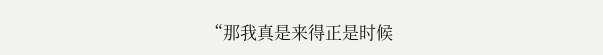“那我真是来得正是时候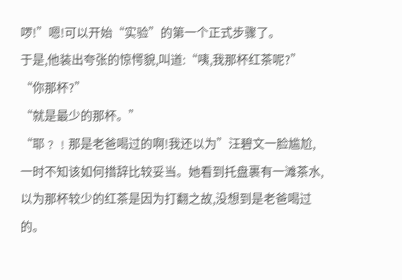啰!”嗯!可以开始“实验”的第一个正式步骤了。
于是,他装出夸张的惊愕貌,叫道:“咦,我那杯红茶呢?”
“你那杯?”
“就是最少的那杯。”
“耶﹖﹗那是老爸喝过的啊!我还以为”汪碧文一脸尴尬,一时不知该如何措辞比较妥当。她看到托盘裹有一滩茶水,以为那杯较少的红茶是因为打翻之故,没想到是老爸喝过的。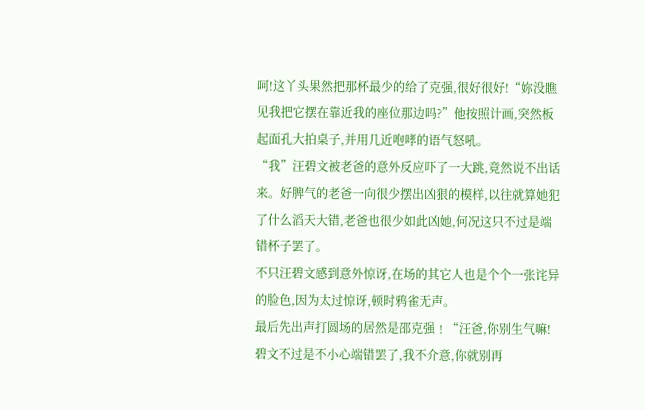呵!这丫头果然把那杯最少的给了克强,很好很好!“妳没瞧见我把它摆在靠近我的座位那边吗?”他按照计画,突然板起面孔大拍桌子,并用几近咆哮的语气怒吼。
“我”汪碧文被老爸的意外反应吓了一大跳,竟然说不出话来。好脾气的老爸一向很少摆出凶狠的模样,以往就算她犯了什么滔天大错,老爸也很少如此凶她,何况这只不过是端错杯子罢了。
不只汪碧文感到意外惊讶,在场的其它人也是个个一张诧异的脸色,因为太过惊讶,顿时鸦雀无声。
最后先出声打圆场的居然是邵克强﹗“汪爸,你别生气嘛!碧文不过是不小心端错罢了,我不介意,你就别再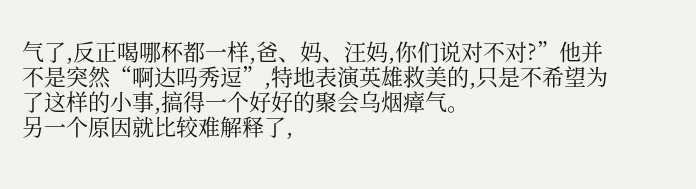气了,反正喝哪杯都一样,爸、妈、汪妈,你们说对不对?”他并不是突然“啊达吗秀逗”,特地表演英雄救美的,只是不希望为了这样的小事,搞得一个好好的聚会乌烟瘴气。
另一个原因就比较难解释了,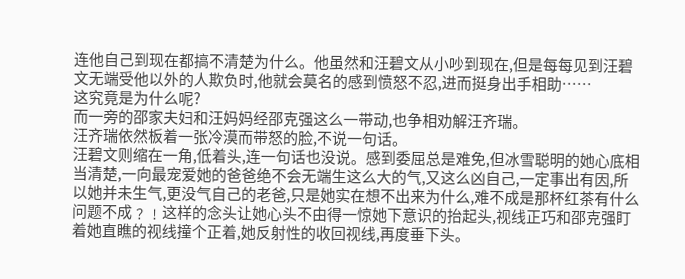连他自己到现在都搞不清楚为什么。他虽然和汪碧文从小吵到现在,但是每每见到汪碧文无端受他以外的人欺负时,他就会莫名的感到愤怒不忍,进而挺身出手相助……
这究竟是为什么呢?
而一旁的邵家夫妇和汪妈妈经邵克强这么一带动,也争相劝解汪齐瑞。
汪齐瑞依然板着一张冷漠而带怒的脸,不说一句话。
汪碧文则缩在一角,低着头,连一句话也没说。感到委屈总是难免,但冰雪聪明的她心底相当清楚,一向最宠爱她的爸爸绝不会无端生这么大的气,又这么凶自己,一定事出有因,所以她并未生气,更没气自己的老爸,只是她实在想不出来为什么,难不成是那杯红茶有什么问题不成﹖﹗这样的念头让她心头不由得一惊她下意识的抬起头,视线正巧和邵克强盯着她直瞧的视线撞个正着,她反射性的收回视线,再度垂下头。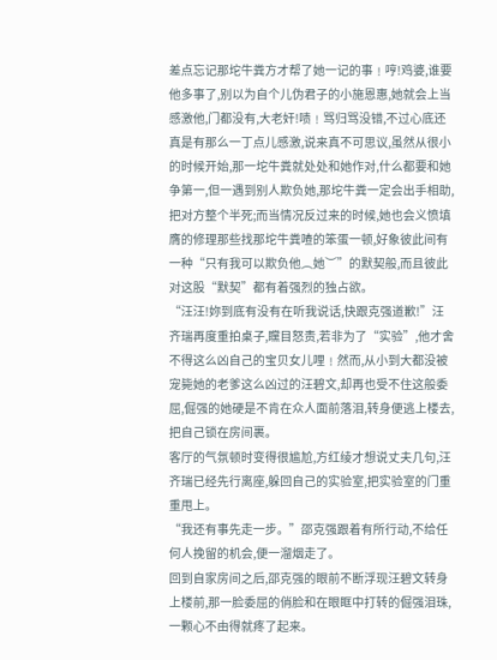差点忘记那坨牛粪方才帮了她一记的事﹗哼!鸡婆,谁要他多事了,别以为自个儿伪君子的小施恩惠,她就会上当感激他,门都没有,大老奸!啧﹗骂归骂没错,不过心底还真是有那么一丁点儿感激,说来真不可思议,虽然从很小的时候开始,那一坨牛粪就处处和她作对,什么都要和她争第一,但一遇到别人欺负她,那坨牛粪一定会出手相助,把对方整个半死;而当情况反过来的时候,她也会义愤填膺的修理那些找那坨牛粪喳的笨蛋一顿,好象彼此间有一种“只有我可以欺负他︵她︶”的默契般,而且彼此对这股“默契”都有着强烈的独占欲。
“汪汪!妳到底有没有在听我说话,快跟克强道歉!”汪齐瑞再度重拍桌子,矘目怒责,若非为了“实验”,他才舍不得这么凶自己的宝贝女儿哩﹗然而,从小到大都没被宠毙她的老爹这么凶过的汪碧文,却再也受不住这般委屈,倔强的她硬是不肯在众人面前落泪,转身便逃上楼去,把自己锁在房间裹。
客厅的气氛顿时变得很尴尬,方红绫才想说丈夫几句,汪齐瑞已经先行离座,躲回自己的实验室,把实验室的门重重甩上。
“我还有事先走一步。”邵克强跟着有所行动,不给任何人挽留的机会,便一溜烟走了。
回到自家房间之后,邵克强的眼前不断浮现汪碧文转身上楼前,那一脸委屈的俏脸和在眼眶中打转的倔强泪珠,一颗心不由得就疼了起来。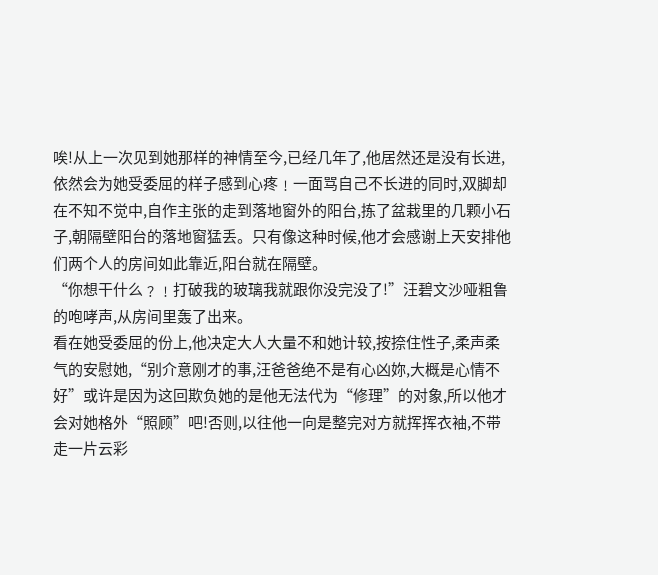唉!从上一次见到她那样的神情至今,已经几年了,他居然还是没有长进,依然会为她受委屈的样子感到心疼﹗一面骂自己不长进的同时,双脚却在不知不觉中,自作主张的走到落地窗外的阳台,拣了盆栽里的几颗小石子,朝隔壁阳台的落地窗猛丢。只有像这种时候,他才会感谢上天安排他们两个人的房间如此靠近,阳台就在隔壁。
“你想干什么﹖﹗打破我的玻璃我就跟你没完没了!”汪碧文沙哑粗鲁的咆哮声,从房间里轰了出来。
看在她受委屈的份上,他决定大人大量不和她计较,按捺住性子,柔声柔气的安慰她,“别介意刚才的事,汪爸爸绝不是有心凶妳,大概是心情不好”或许是因为这回欺负她的是他无法代为“修理”的对象,所以他才会对她格外“照顾”吧!否则,以往他一向是整完对方就挥挥衣袖,不带走一片云彩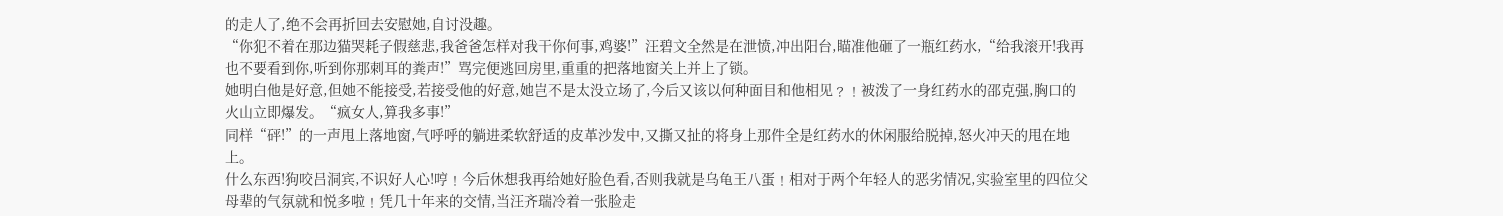的走人了,绝不会再折回去安慰她,自讨没趣。
“你犯不着在那边猫哭耗子假慈悲,我爸爸怎样对我干你何事,鸡婆!”汪碧文全然是在泄愤,冲出阳台,瞄准他砸了一瓶红药水,“给我滚开!我再也不要看到你,听到你那刺耳的粪声!”骂完便逃回房里,重重的把落地窗关上并上了锁。
她明白他是好意,但她不能接受,若接受他的好意,她岂不是太没立场了,今后又该以何种面目和他相见﹖﹗被泼了一身红药水的邵克强,胸口的火山立即爆发。“疯女人,算我多事!”
同样“砰!”的一声甩上落地窗,气呼呼的躺进柔软舒适的皮革沙发中,又撕又扯的将身上那件全是红药水的休闲服给脱掉,怒火冲天的甩在地上。
什么东西!狗咬吕洞宾,不识好人心!哼﹗今后休想我再给她好脸色看,否则我就是乌龟王八蛋﹗相对于两个年轻人的恶劣情况,实验室里的四位父母辈的气氛就和悦多啦﹗凭几十年来的交情,当汪齐瑞冷着一张脸走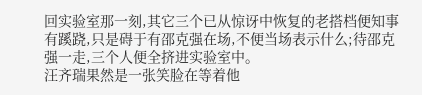回实验室那一刻,其它三个已从惊讶中恢复的老搭档便知事有蹊跷,只是碍于有邵克强在场,不便当场表示什么;待邵克强一走,三个人便全挤进实验室中。
汪齐瑞果然是一张笑脸在等着他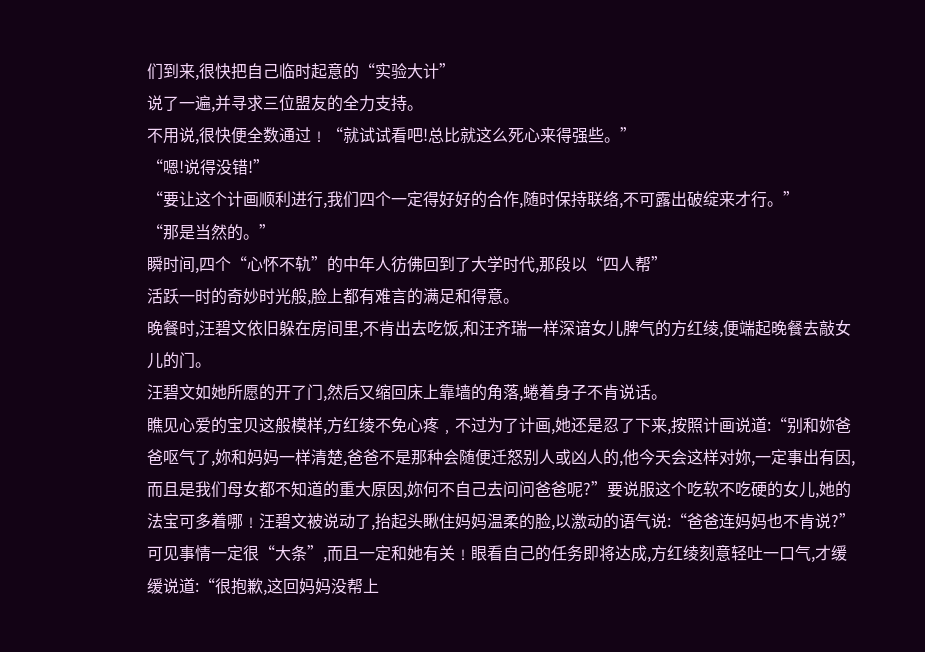们到来,很快把自己临时起意的“实验大计”
说了一遍,并寻求三位盟友的全力支持。
不用说,很快便全数通过﹗“就试试看吧!总比就这么死心来得强些。”
“嗯!说得没错!”
“要让这个计画顺利进行,我们四个一定得好好的合作,随时保持联络,不可露出破绽来才行。”
“那是当然的。”
瞬时间,四个“心怀不轨”的中年人彷佛回到了大学时代,那段以“四人帮”
活跃一时的奇妙时光般,脸上都有难言的满足和得意。
晚餐时,汪碧文依旧躲在房间里,不肯出去吃饭,和汪齐瑞一样深谙女儿脾气的方红绫,便端起晚餐去敲女儿的门。
汪碧文如她所愿的开了门,然后又缩回床上靠墙的角落,蜷着身子不肯说话。
瞧见心爱的宝贝这般模样,方红绫不免心疼﹐不过为了计画,她还是忍了下来,按照计画说道:“别和妳爸爸呕气了,妳和妈妈一样清楚,爸爸不是那种会随便迁怒别人或凶人的,他今天会这样对妳,一定事出有因,而且是我们母女都不知道的重大原因,妳何不自己去问问爸爸呢?”要说服这个吃软不吃硬的女儿,她的法宝可多着哪﹗汪碧文被说动了,抬起头瞅住妈妈温柔的脸,以激动的语气说:“爸爸连妈妈也不肯说?”
可见事情一定很“大条”,而且一定和她有关﹗眼看自己的任务即将达成,方红绫刻意轻吐一口气,才缓缓说道:“很抱歉,这回妈妈没帮上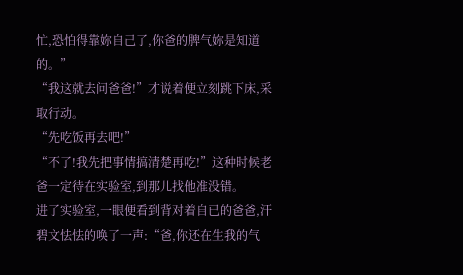忙,恐怕得靠妳自己了,你爸的脾气妳是知道的。”
“我这就去问爸爸!”才说着便立刻跳下床,采取行动。
“先吃饭再去吧!”
“不了!我先把事情搞清楚再吃!”这种时候老爸一定待在实验室,到那儿找他准没错。
进了实验室,一眼便看到背对着自已的爸爸,汗碧文怯怯的唤了一声:“爸,你还在生我的气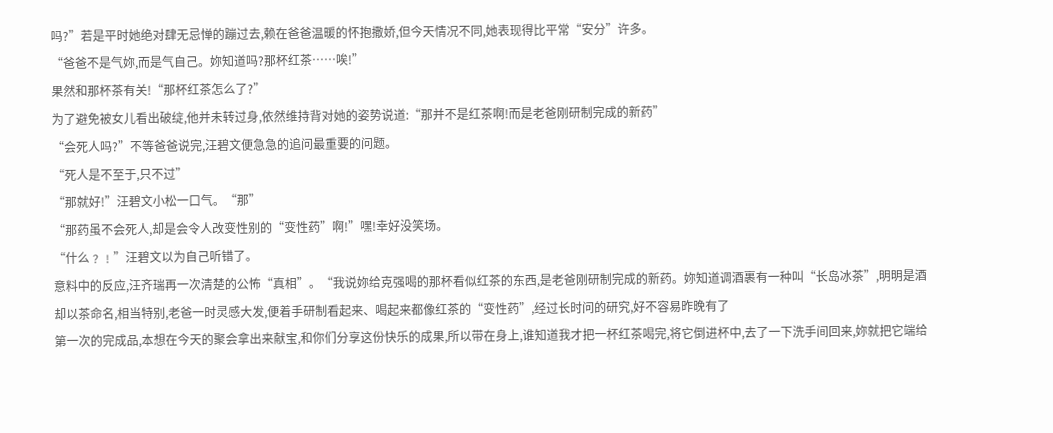吗?”若是平时她绝对肆无忌惮的蹦过去,赖在爸爸温暖的怀抱撒娇,但今天情况不同,她表现得比平常“安分”许多。
“爸爸不是气妳,而是气自己。妳知道吗?那杯红茶……唉!”
果然和那杯茶有关!“那杯红茶怎么了?”
为了避免被女儿看出破绽,他并未转过身,依然维持背对她的姿势说道:“那并不是红茶啊!而是老爸刚研制完成的新药”
“会死人吗?”不等爸爸说完,汪碧文便急急的追问最重要的问题。
“死人是不至于,只不过”
“那就好!”汪碧文小松一口气。“那”
“那药虽不会死人,却是会令人改变性别的“变性药”啊!”嘿!幸好没笑场。
“什么﹖﹗”汪碧文以为自己听错了。
意料中的反应,汪齐瑞再一次清楚的公怖“真相”。“我说妳给克强喝的那杯看似红茶的东西,是老爸刚研制完成的新药。妳知道调酒裹有一种叫“长岛冰茶”,明明是酒却以茶命名,相当特别,老爸一时灵感大发,便着手研制看起来、喝起来都像红茶的“变性药”,经过长时问的研究,好不容易昨晚有了
第一次的完成品,本想在今天的聚会拿出来献宝,和你们分享这份快乐的成果,所以带在身上,谁知道我才把一杯红茶喝完,将它倒进杯中,去了一下洗手间回来,妳就把它端给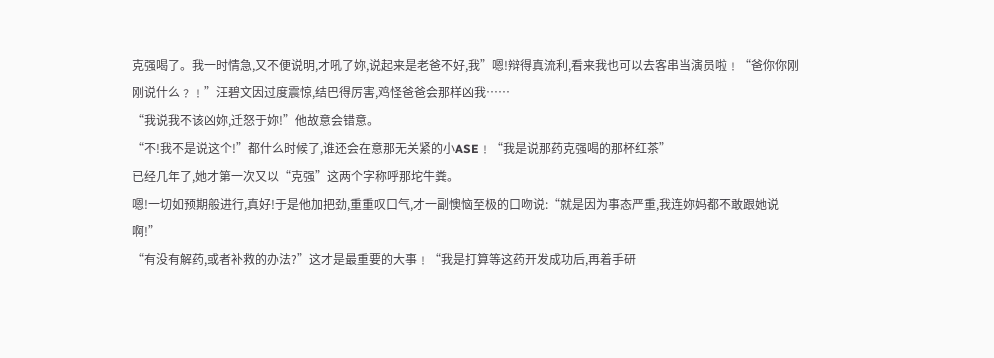克强喝了。我一时情急,又不便说明,才吼了妳,说起来是老爸不好,我”嗯!辩得真流利,看来我也可以去客串当演员啦﹗“爸你你刚刚说什么﹖﹗”汪碧文因过度震惊,结巴得厉害,鸡怪爸爸会那样凶我……
“我说我不该凶妳,迁怒于妳!”他故意会错意。
“不!我不是说这个!”都什么时候了,谁还会在意那无关紧的小ASE﹗“我是说那药克强喝的那杯红茶”
已经几年了,她才第一次又以“克强”这两个字称呼那坨牛粪。
嗯!一切如预期般进行,真好!于是他加把劲,重重叹口气,才一副懊恼至极的口吻说:“就是因为事态严重,我连妳妈都不敢跟她说啊!”
“有没有解药,或者补救的办法?”这才是最重要的大事﹗“我是打算等这药开发成功后,再着手研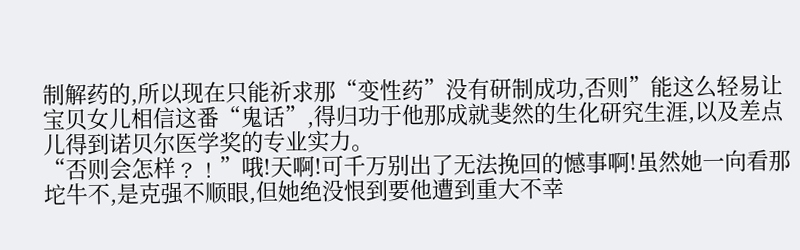制解药的,所以现在只能祈求那“变性药”没有研制成功,否则”能这么轻易让宝贝女儿相信这番“鬼话”,得归功于他那成就斐然的生化研究生涯,以及差点儿得到诺贝尔医学奖的专业实力。
“否则会怎样﹖﹗”哦!天啊!可千万别出了无法挽回的憾事啊!虽然她一向看那坨牛不,是克强不顺眼,但她绝没恨到要他遭到重大不幸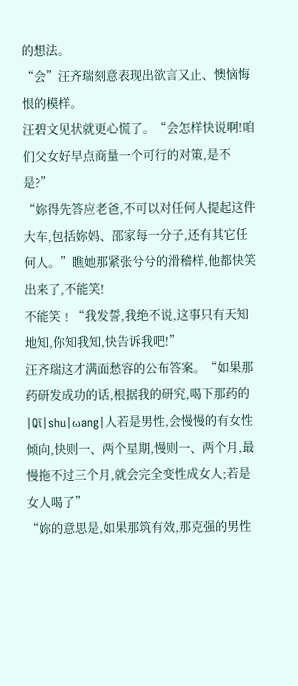的想法。
“会”汪齐瑞刻意表现出欲言又止、懊恼悔恨的模样。
汪碧文见状就更心慌了。“会怎样快说啊!咱们父女好早点商量一个可行的对策,是不是?”
“妳得先答应老爸,不可以对任何人提起这件大车,包括妳妈、邵家每一分子,还有其它任何人。”瞧她那紧张兮兮的滑稽样,他都快笑出来了,不能笑!
不能笑﹗“我发誓,我绝不说,这事只有天知地知,你知我知,快告诉我吧!”
汪齐瑞这才满面愁容的公布答案。“如果那药研发成功的话,根据我的研究,喝下那药的|Qī|shu|ωang|人若是男性,会慢慢的有女性倾向,快则一、两个星期,慢则一、两个月,最慢拖不过三个月,就会完全变性成女人;若是女人喝了”
“妳的意思是,如果那筑有效,那克强的男性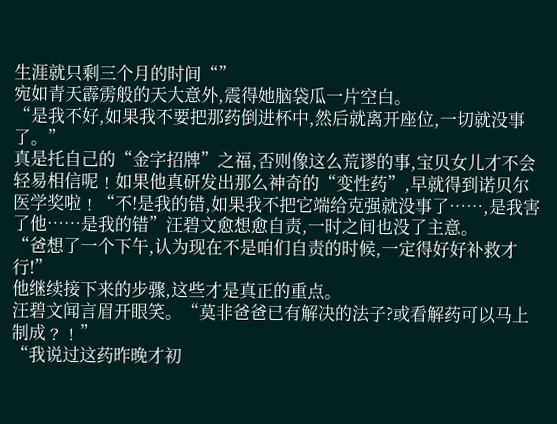生涯就只剩三个月的时间“”
宛如青天霹雳般的天大意外,震得她脑袋瓜一片空白。
“是我不好,如果我不要把那药倒进杯中,然后就离开座位,一切就没事了。”
真是托自己的“金字招牌”之福,否则像这么荒谬的事,宝贝女儿才不会轻易相信呢﹗如果他真研发出那么神奇的“变性药”,早就得到诺贝尔医学奖啦﹗“不!是我的错,如果我不把它端给克强就没事了……,是我害了他……是我的错”汪碧文愈想愈自责,一时之间也没了主意。
“爸想了一个下午,认为现在不是咱们自责的时候,一定得好好补救才行!”
他继续接下来的步骤,这些才是真正的重点。
汪碧文闻言眉开眼笑。“莫非爸爸已有解决的法子?或看解药可以马上制成﹖﹗”
“我说过这药昨晚才初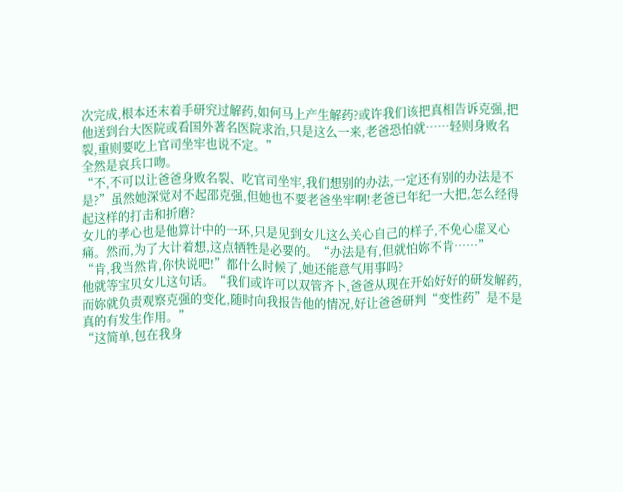次完成,根本还末着手研究过解药,如何马上产生解药?或许我们该把真相告诉克强,把他送到台大医院或看国外著名医院求治,只是这么一来,老爸恐怕就……轻则身败名裂,重则要吃上官司坐牢也说不定。”
全然是哀兵口吻。
“不,不可以让爸爸身败名裂、吃官司坐牢,我们想别的办法,一定还有别的办法是不是?”虽然她深觉对不起邵克强,但她也不要老爸坐牢啊!老爸已年纪一大把,怎么经得起这样的打击和折磨?
女儿的孝心也是他算计中的一环,只是见到女儿这么关心自己的样子,不免心虚叉心痛。然而,为了大计着想,这点牺牲是必要的。“办法是有,但就怕妳不肯……”
“肯,我当然肯,你快说吧!”都什么时候了,她还能意气用事吗?
他就等宝贝女儿这句话。“我们或许可以双管齐卜,爸爸从现在开始好好的研发解药,而妳就负责观察克强的变化,随时向我报告他的情况,好让爸爸研判“变性药”是不是真的有发生作用。”
“这简单,包在我身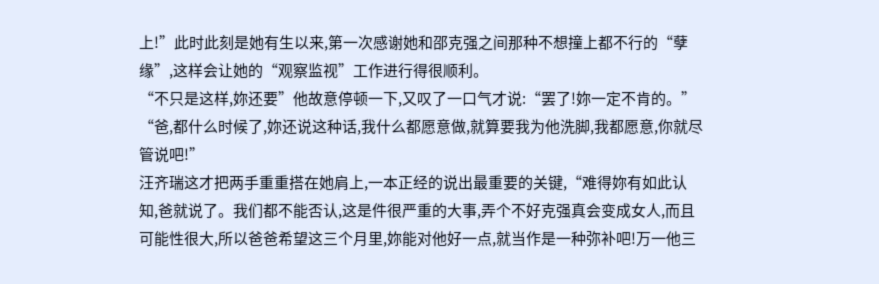上!”此时此刻是她有生以来,第一次感谢她和邵克强之间那种不想撞上都不行的“孽缘”,这样会让她的“观察监视”工作进行得很顺利。
“不只是这样,妳还要”他故意停顿一下,又叹了一口气才说:“罢了!妳一定不肯的。”
“爸,都什么时候了,妳还说这种话,我什么都愿意做,就算要我为他洗脚,我都愿意,你就尽管说吧!”
汪齐瑞这才把两手重重搭在她肩上,一本正经的说出最重要的关键,“难得妳有如此认知,爸就说了。我们都不能否认,这是件很严重的大事,弄个不好克强真会变成女人,而且可能性很大,所以爸爸希望这三个月里,妳能对他好一点,就当作是一种弥补吧!万一他三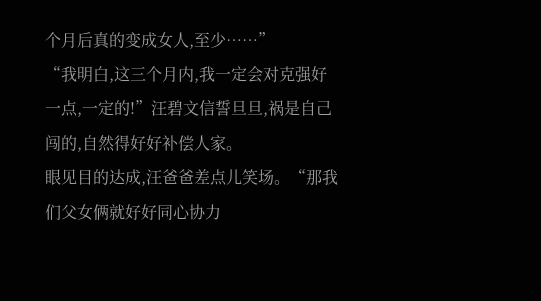个月后真的变成女人,至少……”
“我明白,这三个月内,我一定会对克强好一点,一定的!”汪碧文信誓旦旦,祸是自己闯的,自然得好好补偿人家。
眼见目的达成,汪爸爸差点儿笑场。“那我们父女俩就好好同心协力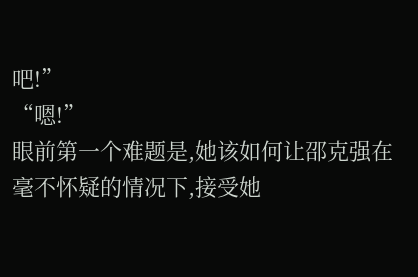吧!”
“嗯!”
眼前第一个难题是,她该如何让邵克强在毫不怀疑的情况下,接受她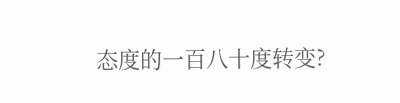态度的一百八十度转变?